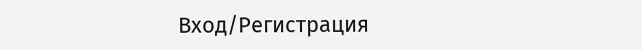Вход/Регистрация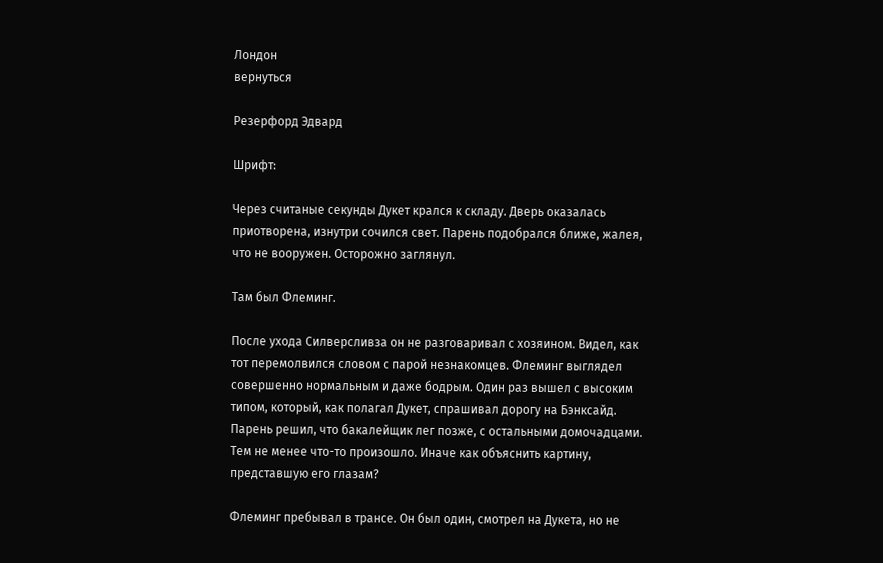Лондон
вернуться

Резерфорд Эдвард

Шрифт:

Через считаные секунды Дукет крался к складу. Дверь оказалась приотворена, изнутри сочился свет. Парень подобрался ближе, жалея, что не вооружен. Осторожно заглянул.

Там был Флеминг.

После ухода Силверсливза он не разговаривал с хозяином. Видел, как тот перемолвился словом с парой незнакомцев. Флеминг выглядел совершенно нормальным и даже бодрым. Один раз вышел с высоким типом, который, как полагал Дукет, спрашивал дорогу на Бэнксайд. Парень решил, что бакалейщик лег позже, с остальными домочадцами. Тем не менее что-то произошло. Иначе как объяснить картину, представшую его глазам?

Флеминг пребывал в трансе. Он был один, смотрел на Дукета, но не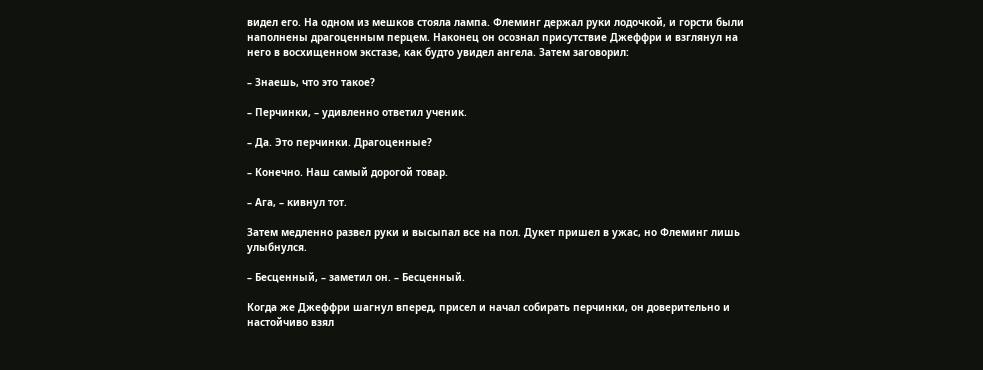видел его. На одном из мешков стояла лампа. Флеминг держал руки лодочкой, и горсти были наполнены драгоценным перцем. Наконец он осознал присутствие Джеффри и взглянул на него в восхищенном экстазе, как будто увидел ангела. Затем заговорил:

– Знаешь, что это такое?

– Перчинки, – удивленно ответил ученик.

– Да. Это перчинки. Драгоценные?

– Конечно. Наш самый дорогой товар.

– Ага, – кивнул тот.

Затем медленно развел руки и высыпал все на пол. Дукет пришел в ужас, но Флеминг лишь улыбнулся.

– Бесценный, – заметил он. – Бесценный.

Когда же Джеффри шагнул вперед, присел и начал собирать перчинки, он доверительно и настойчиво взял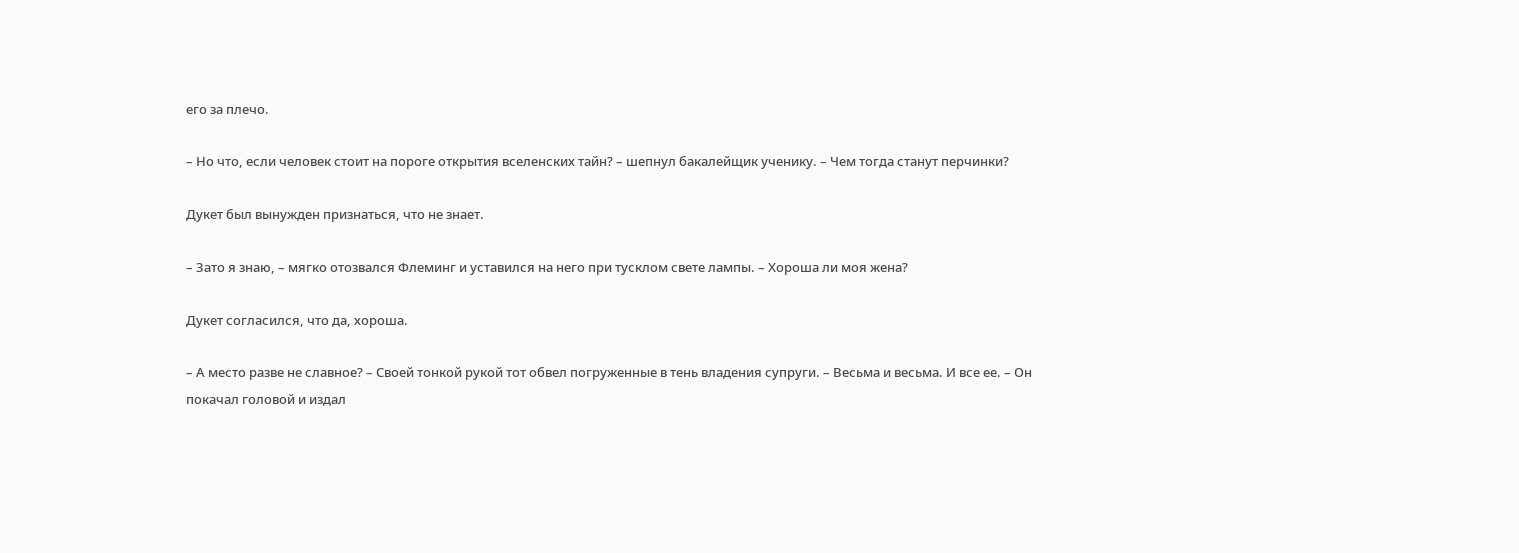его за плечо.

– Но что, если человек стоит на пороге открытия вселенских тайн? – шепнул бакалейщик ученику. – Чем тогда станут перчинки?

Дукет был вынужден признаться, что не знает.

– Зато я знаю, – мягко отозвался Флеминг и уставился на него при тусклом свете лампы. – Хороша ли моя жена?

Дукет согласился, что да, хороша.

– А место разве не славное? – Своей тонкой рукой тот обвел погруженные в тень владения супруги. – Весьма и весьма. И все ее. – Он покачал головой и издал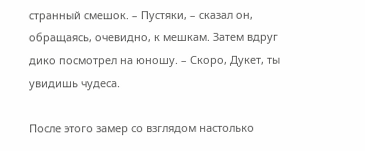странный смешок. – Пустяки, – сказал он, обращаясь, очевидно, к мешкам. Затем вдруг дико посмотрел на юношу. – Скоро, Дукет, ты увидишь чудеса.

После этого замер со взглядом настолько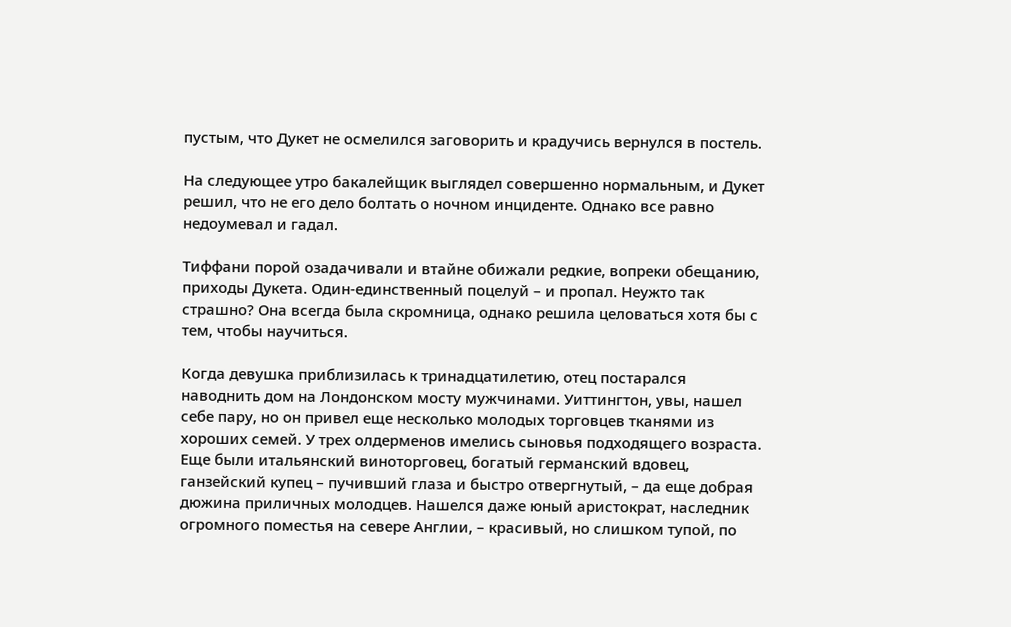пустым, что Дукет не осмелился заговорить и крадучись вернулся в постель.

На следующее утро бакалейщик выглядел совершенно нормальным, и Дукет решил, что не его дело болтать о ночном инциденте. Однако все равно недоумевал и гадал.

Тиффани порой озадачивали и втайне обижали редкие, вопреки обещанию, приходы Дукета. Один-единственный поцелуй – и пропал. Неужто так страшно? Она всегда была скромница, однако решила целоваться хотя бы с тем, чтобы научиться.

Когда девушка приблизилась к тринадцатилетию, отец постарался наводнить дом на Лондонском мосту мужчинами. Уиттингтон, увы, нашел себе пару, но он привел еще несколько молодых торговцев тканями из хороших семей. У трех олдерменов имелись сыновья подходящего возраста. Еще были итальянский виноторговец, богатый германский вдовец, ганзейский купец – пучивший глаза и быстро отвергнутый, – да еще добрая дюжина приличных молодцев. Нашелся даже юный аристократ, наследник огромного поместья на севере Англии, – красивый, но слишком тупой, по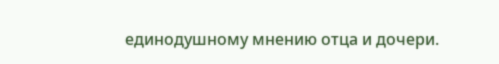единодушному мнению отца и дочери.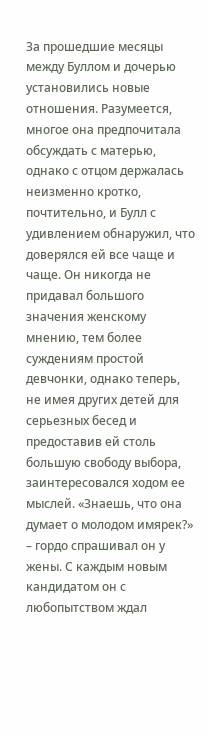За прошедшие месяцы между Буллом и дочерью установились новые отношения. Разумеется, многое она предпочитала обсуждать с матерью, однако с отцом держалась неизменно кротко, почтительно, и Булл с удивлением обнаружил, что доверялся ей все чаще и чаще. Он никогда не придавал большого значения женскому мнению, тем более суждениям простой девчонки, однако теперь, не имея других детей для серьезных бесед и предоставив ей столь большую свободу выбора, заинтересовался ходом ее мыслей. «Знаешь, что она думает о молодом имярек?» – гордо спрашивал он у жены. С каждым новым кандидатом он с любопытством ждал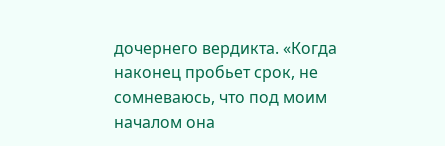дочернего вердикта. «Когда наконец пробьет срок, не сомневаюсь, что под моим началом она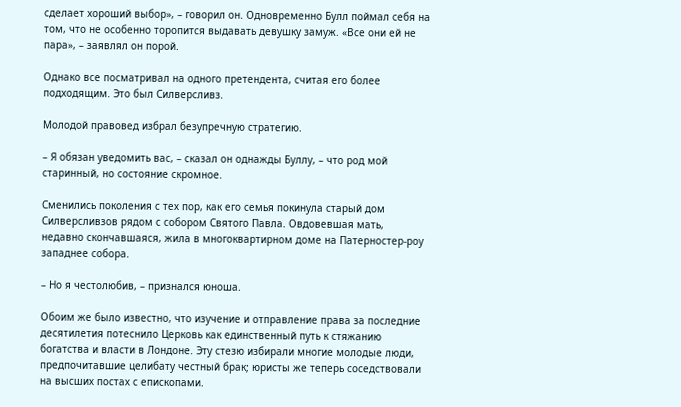сделает хороший выбор», – говорил он. Одновременно Булл поймал себя на том, что не особенно торопится выдавать девушку замуж. «Все они ей не пара», – заявлял он порой.

Однако все посматривал на одного претендента, считая его более подходящим. Это был Силверсливз.

Молодой правовед избрал безупречную стратегию.

– Я обязан уведомить вас, – сказал он однажды Буллу, – что род мой старинный, но состояние скромное.

Сменились поколения с тех пор, как его семья покинула старый дом Силверсливзов рядом с собором Святого Павла. Овдовевшая мать, недавно скончавшаяся, жила в многоквартирном доме на Патерностер-роу западнее собора.

– Но я честолюбив, – признался юноша.

Обоим же было известно, что изучение и отправление права за последние десятилетия потеснило Церковь как единственный путь к стяжанию богатства и власти в Лондоне. Эту стезю избирали многие молодые люди, предпочитавшие целибату честный брак; юристы же теперь соседствовали на высших постах с епископами.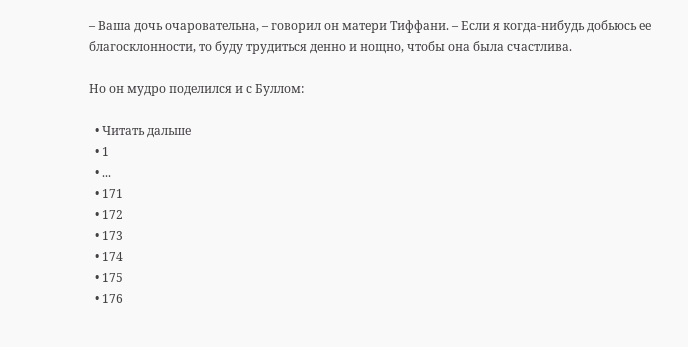– Ваша дочь очаровательна, – говорил он матери Тиффани. – Если я когда-нибудь добьюсь ее благосклонности, то буду трудиться денно и нощно, чтобы она была счастлива.

Но он мудро поделился и с Буллом:

  • Читать дальше
  • 1
  • ...
  • 171
  • 172
  • 173
  • 174
  • 175
  • 176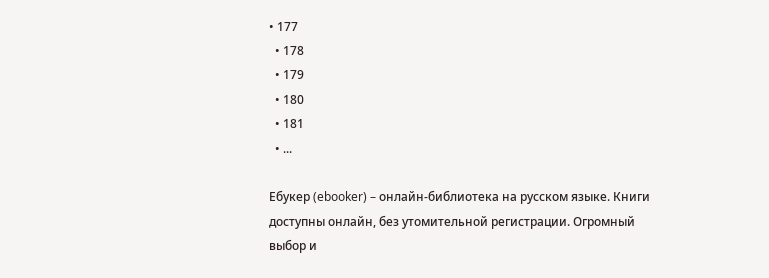• 177
  • 178
  • 179
  • 180
  • 181
  • ...

Ебукер (ebooker) – онлайн-библиотека на русском языке. Книги доступны онлайн, без утомительной регистрации. Огромный выбор и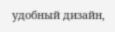удобный дизайн,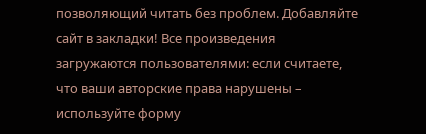позволяющий читать без проблем. Добавляйте сайт в закладки! Все произведения загружаются пользователями: если считаете, что ваши авторские права нарушены – используйте форму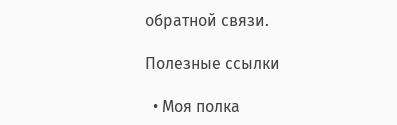обратной связи.

Полезные ссылки

  • Моя полка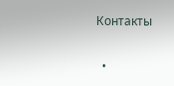Контакты

  •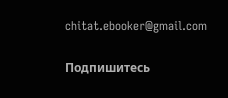chitat.ebooker@gmail.com

Подпишитесь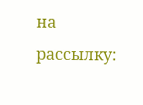на рассылку: